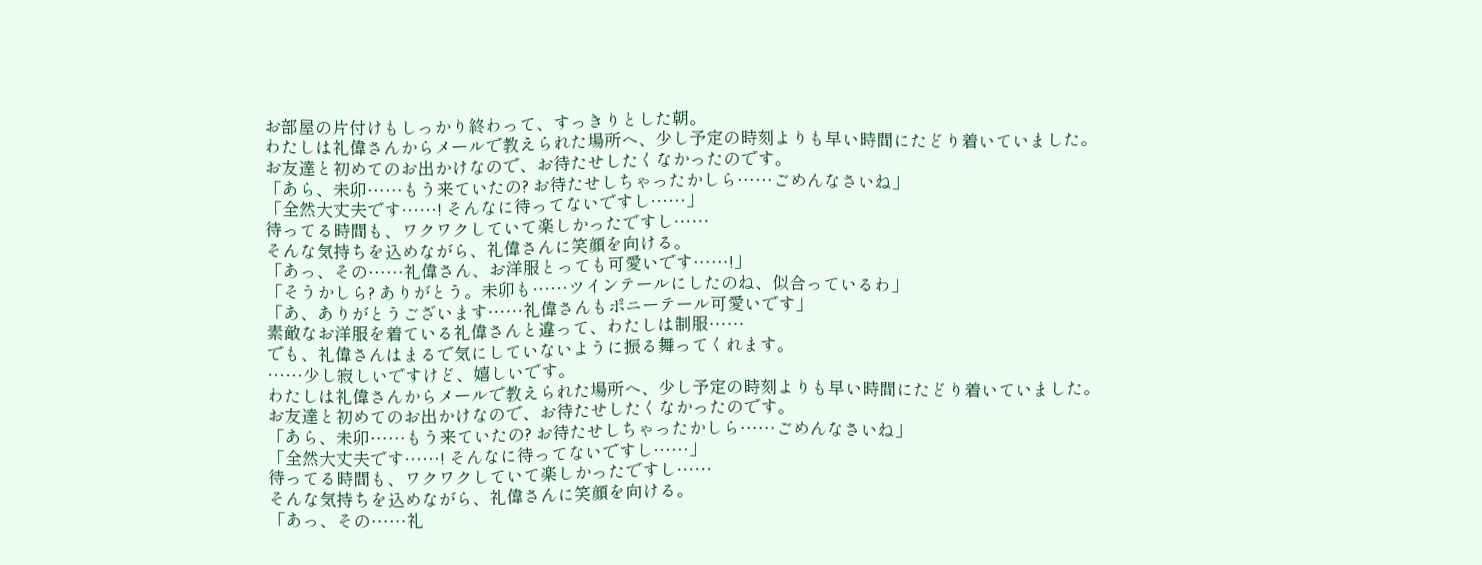お部屋の片付けもしっかり終わって、すっきりとした朝。
わたしは礼偉さんからメールで教えられた場所へ、少し予定の時刻よりも早い時間にたどり着いていました。
お友達と初めてのお出かけなので、お待たせしたくなかったのです。
「あら、未卯……もう来ていたの? お待たせしちゃったかしら……ごめんなさいね」
「全然大丈夫です……! そんなに待ってないですし……」
待ってる時間も、ワクワクしていて楽しかったですし……
そんな気持ちを込めながら、礼偉さんに笑顔を向ける。
「あっ、その……礼偉さん、お洋服とっても可愛いです……!」
「そうかしら? ありがとう。未卯も……ツインテールにしたのね、似合っているわ」
「あ、ありがとうございます……礼偉さんもポニーテール可愛いです」
素敵なお洋服を着ている礼偉さんと違って、わたしは制服……
でも、礼偉さんはまるで気にしていないように振る舞ってくれます。
……少し寂しいですけど、嬉しいです。
わたしは礼偉さんからメールで教えられた場所へ、少し予定の時刻よりも早い時間にたどり着いていました。
お友達と初めてのお出かけなので、お待たせしたくなかったのです。
「あら、未卯……もう来ていたの? お待たせしちゃったかしら……ごめんなさいね」
「全然大丈夫です……! そんなに待ってないですし……」
待ってる時間も、ワクワクしていて楽しかったですし……
そんな気持ちを込めながら、礼偉さんに笑顔を向ける。
「あっ、その……礼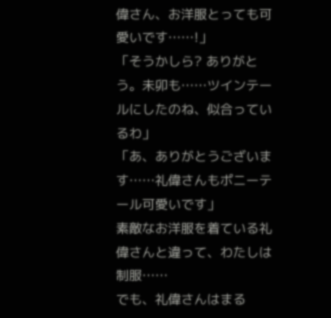偉さん、お洋服とっても可愛いです……!」
「そうかしら? ありがとう。未卯も……ツインテールにしたのね、似合っているわ」
「あ、ありがとうございます……礼偉さんもポニーテール可愛いです」
素敵なお洋服を着ている礼偉さんと違って、わたしは制服……
でも、礼偉さんはまる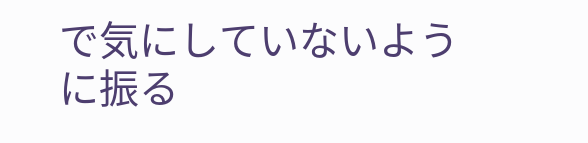で気にしていないように振る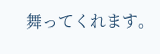舞ってくれます。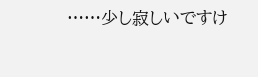……少し寂しいですけ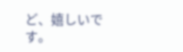ど、嬉しいです。